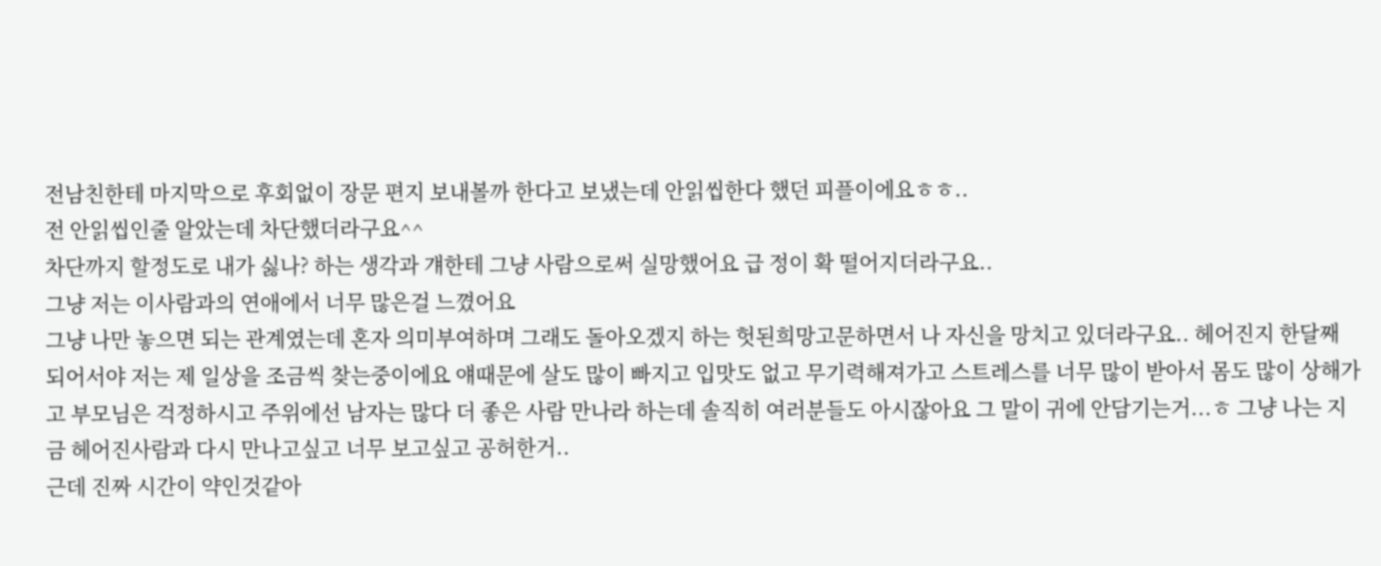전남친한테 마지막으로 후회없이 장문 편지 보내볼까 한다고 보냈는데 안읽씹한다 했던 피플이에요ㅎㅎ..
전 안읽씹인줄 알았는데 차단했더라구요^^
차단까지 할정도로 내가 싫나? 하는 생각과 걔한테 그냥 사람으로써 실망했어요 급 정이 확 떨어지더라구요..
그냥 저는 이사람과의 연애에서 너무 많은걸 느꼈어요
그냥 나만 놓으면 되는 관계였는데 혼자 의미부여하며 그래도 돌아오겠지 하는 헛된희망고문하면서 나 자신을 망치고 있더라구요.. 헤어진지 한달째 되어서야 저는 제 일상을 조금씩 찾는중이에요 얘때문에 살도 많이 빠지고 입맛도 없고 무기력해져가고 스트레스를 너무 많이 받아서 몸도 많이 상해가고 부모님은 걱정하시고 주위에선 남자는 많다 더 좋은 사람 만나라 하는데 솔직히 여러분들도 아시잖아요 그 말이 귀에 안담기는거...ㅎ 그냥 나는 지금 헤어진사람과 다시 만나고싶고 너무 보고싶고 공허한거..
근데 진짜 시간이 약인것같아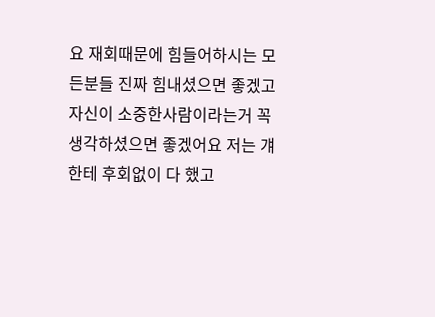요 재회때문에 힘들어하시는 모든분들 진짜 힘내셨으면 좋겠고 자신이 소중한사람이라는거 꼭 생각하셨으면 좋겠어요 저는 걔한테 후회없이 다 했고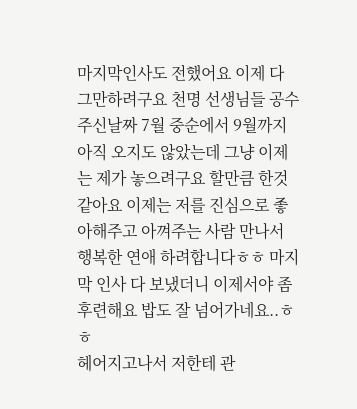마지막인사도 전했어요 이제 다 그만하려구요 천명 선생님들 공수주신날짜 7월 중순에서 9월까지 아직 오지도 않았는데 그냥 이제는 제가 놓으려구요 할만큼 한것같아요 이제는 저를 진심으로 좋아해주고 아껴주는 사람 만나서 행복한 연애 하려합니다ㅎㅎ 마지막 인사 다 보냈더니 이제서야 좀 후련해요 밥도 잘 넘어가네요..ㅎㅎ
헤어지고나서 저한테 관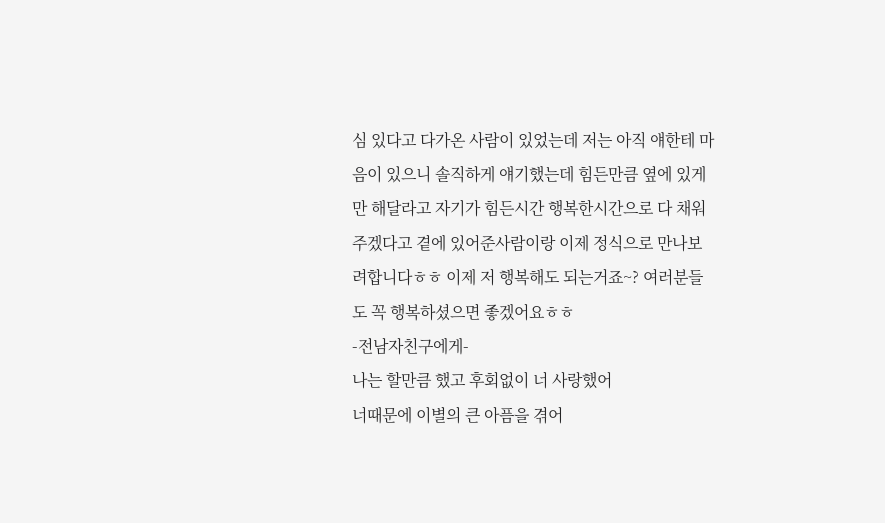심 있다고 다가온 사람이 있었는데 저는 아직 얘한테 마음이 있으니 솔직하게 얘기했는데 힘든만큼 옆에 있게만 해달라고 자기가 힘든시간 행복한시간으로 다 채워주겠다고 곁에 있어준사람이랑 이제 정식으로 만나보려합니다ㅎㅎ 이제 저 행복해도 되는거죠~? 여러분들도 꼭 행복하셨으면 좋겠어요ㅎㅎ
-전남자친구에게-
나는 할만큼 했고 후회없이 너 사랑했어
너때문에 이별의 큰 아픔을 겪어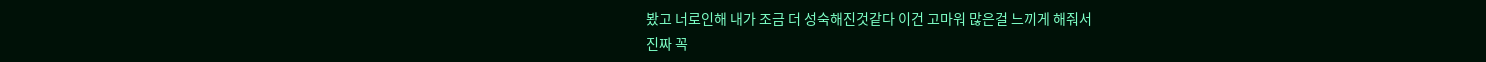봤고 너로인해 내가 조금 더 성숙해진것같다 이건 고마워 많은걸 느끼게 해줘서
진짜 꼭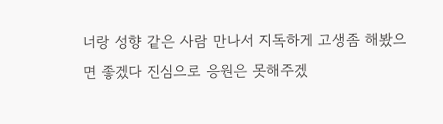너랑 성향 같은 사람 만나서 지독하게 고생좀 해봤으면 좋겠다 진심으로 응원은 못해주겠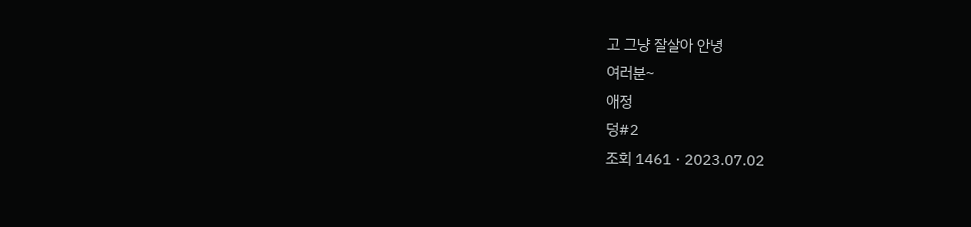고 그냥 잘살아 안녕
여러분~
애정
덩#2
조회 1461 · 2023.07.02